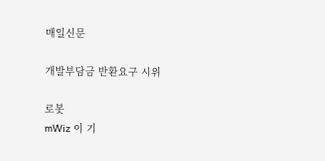매일신문

개발부담금 반환요구 시위

로봇
mWiz 이 기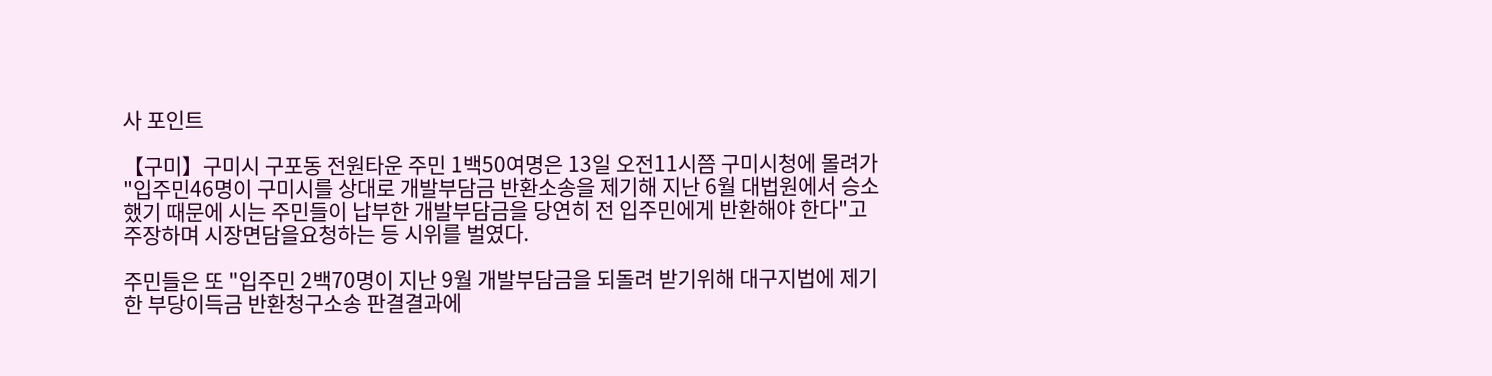사 포인트

【구미】구미시 구포동 전원타운 주민 1백50여명은 13일 오전11시쯤 구미시청에 몰려가 "입주민46명이 구미시를 상대로 개발부담금 반환소송을 제기해 지난 6월 대법원에서 승소했기 때문에 시는 주민들이 납부한 개발부담금을 당연히 전 입주민에게 반환해야 한다"고 주장하며 시장면담을요청하는 등 시위를 벌였다.

주민들은 또 "입주민 2백70명이 지난 9월 개발부담금을 되돌려 받기위해 대구지법에 제기한 부당이득금 반환청구소송 판결결과에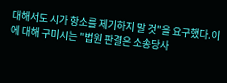대해서도 시가 항소를 제기하지 말 것"을 요구했다.이에 대해 구미시는 "법원 판결은 소송당사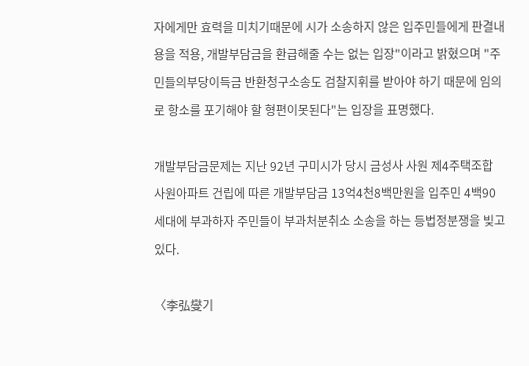자에게만 효력을 미치기때문에 시가 소송하지 않은 입주민들에게 판결내용을 적용, 개발부담금을 환급해줄 수는 없는 입장"이라고 밝혔으며 "주민들의부당이득금 반환청구소송도 검찰지휘를 받아야 하기 때문에 임의로 항소를 포기해야 할 형편이못된다"는 입장을 표명했다.

개발부담금문제는 지난 92년 구미시가 당시 금성사 사원 제4주택조합 사원아파트 건립에 따른 개발부담금 13억4천8백만원을 입주민 4백90세대에 부과하자 주민들이 부과처분취소 소송을 하는 등법정분쟁을 빚고 있다.

〈李弘燮기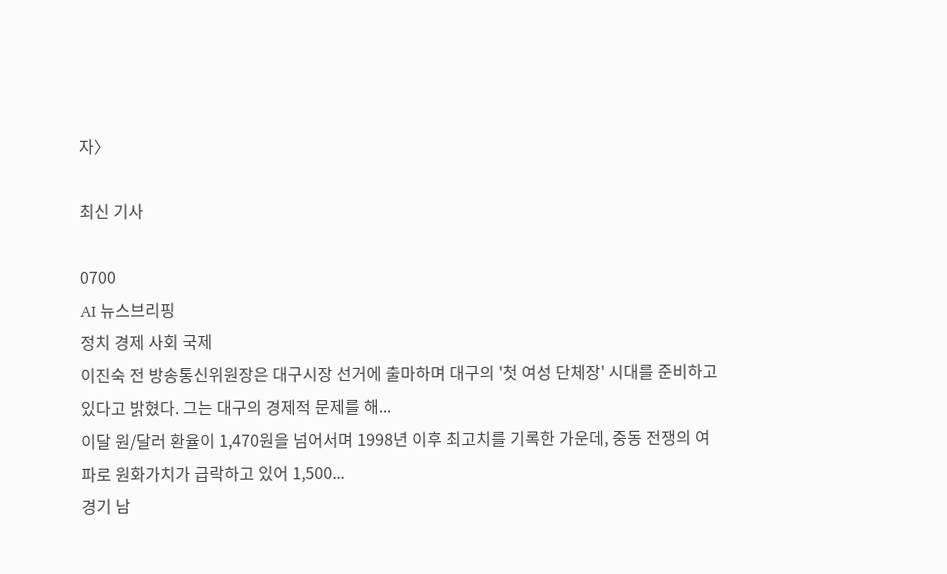자〉

최신 기사

0700
AI 뉴스브리핑
정치 경제 사회 국제
이진숙 전 방송통신위원장은 대구시장 선거에 출마하며 대구의 '첫 여성 단체장' 시대를 준비하고 있다고 밝혔다. 그는 대구의 경제적 문제를 해...
이달 원/달러 환율이 1,470원을 넘어서며 1998년 이후 최고치를 기록한 가운데, 중동 전쟁의 여파로 원화가치가 급락하고 있어 1,500...
경기 남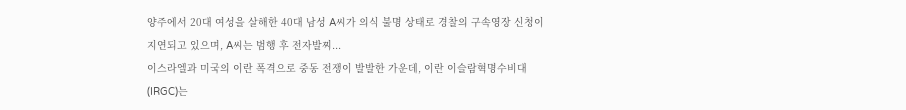양주에서 20대 여성을 살해한 40대 남성 A씨가 의식 불명 상태로 경찰의 구속영장 신청이 지연되고 있으며, A씨는 범행 후 전자발찌...
이스라엘과 미국의 이란 폭격으로 중동 전쟁이 발발한 가운데, 이란 이슬람혁명수비대(IRGC)는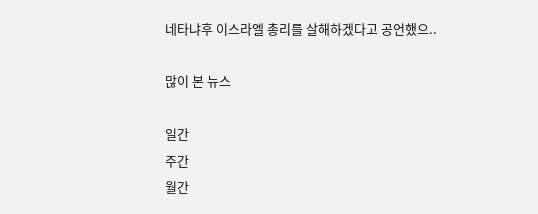네타냐후 이스라엘 총리를 살해하겠다고 공언했으..

많이 본 뉴스

일간
주간
월간